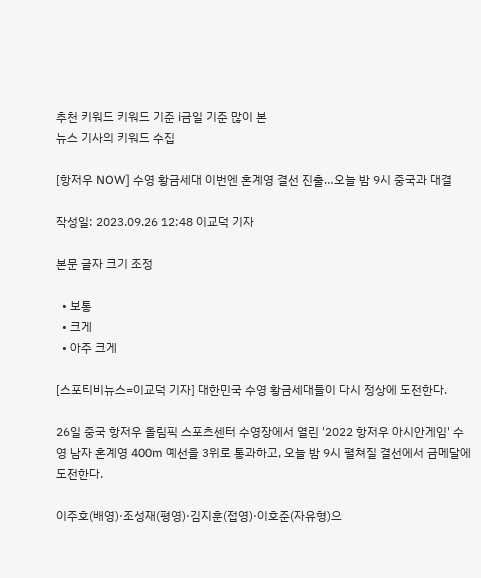추천 키워드 키워드 기준 i금일 기준 많이 본
뉴스 기사의 키워드 수집

[항저우 NOW] 수영 황금세대 이번엔 혼계영 결선 진출…오늘 밤 9시 중국과 대결

작성일: 2023.09.26 12:48 이교덕 기자

본문 글자 크기 조정

  • 보통
  • 크게
  • 아주 크게

[스포티비뉴스=이교덕 기자] 대한민국 수영 황금세대들이 다시 정상에 도전한다.

26일 중국 항저우 올림픽 스포츠센터 수영장에서 열린 '2022 항저우 아시안게임' 수영 남자 혼계영 400m 예선을 3위로 통과하고, 오늘 밤 9시 펼쳐질 결선에서 금메달에 도전한다.

이주호(배영)·조성재(평영)·김지훈(접영)·이호준(자유형)으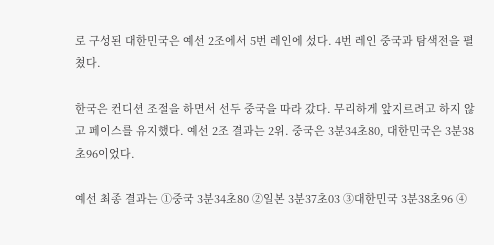로 구성된 대한민국은 예선 2조에서 5번 레인에 섰다. 4번 레인 중국과 탐색전을 펼쳤다.

한국은 컨디션 조절을 하면서 선두 중국을 따라 갔다. 무리하게 앞지르려고 하지 않고 페이스를 유지했다. 예선 2조 결과는 2위. 중국은 3분34초80, 대한민국은 3분38초96이었다.

예선 최종 결과는 ①중국 3분34초80 ②일본 3분37초03 ③대한민국 3분38초96 ④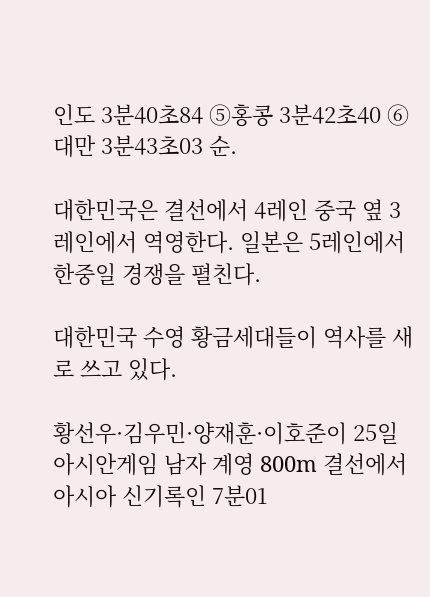인도 3분40초84 ⑤홍콩 3분42초40 ⑥대만 3분43초03 순.

대한민국은 결선에서 4레인 중국 옆 3레인에서 역영한다. 일본은 5레인에서 한중일 경쟁을 펼친다.

대한민국 수영 황금세대들이 역사를 새로 쓰고 있다.

황선우·김우민·양재훈·이호준이 25일 아시안게임 남자 계영 800m 결선에서 아시아 신기록인 7분01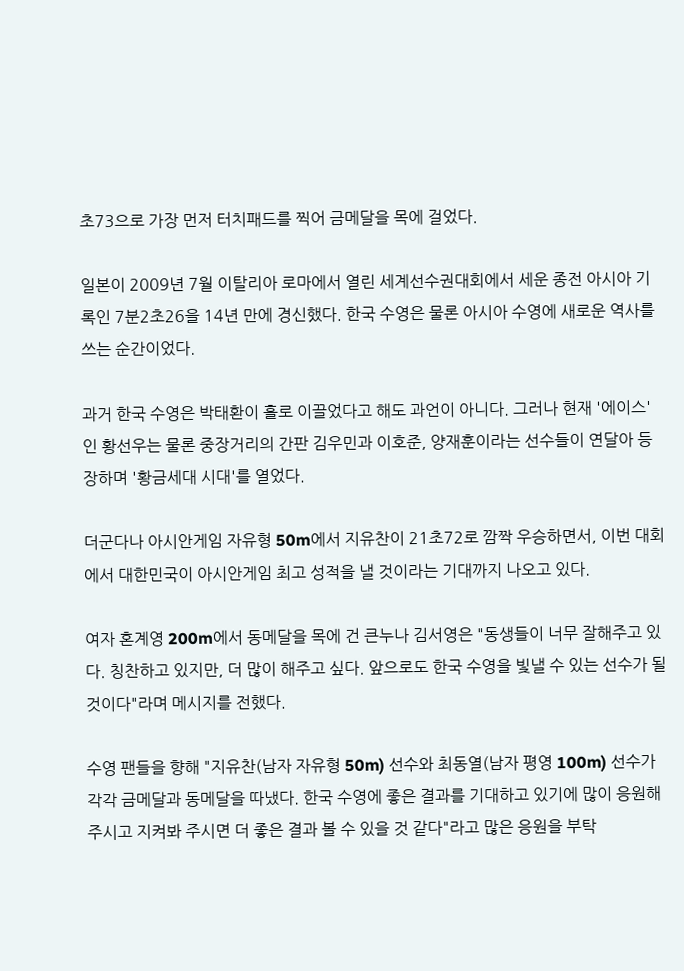초73으로 가장 먼저 터치패드를 찍어 금메달을 목에 걸었다.

일본이 2009년 7월 이탈리아 로마에서 열린 세계선수권대회에서 세운 종전 아시아 기록인 7분2초26을 14년 만에 경신했다. 한국 수영은 물론 아시아 수영에 새로운 역사를 쓰는 순간이었다.

과거 한국 수영은 박태환이 홀로 이끌었다고 해도 과언이 아니다. 그러나 현재 '에이스'인 황선우는 물론 중장거리의 간판 김우민과 이호준, 양재훈이라는 선수들이 연달아 등장하며 '황금세대 시대'를 열었다.

더군다나 아시안게임 자유형 50m에서 지유찬이 21초72로 깜짝 우승하면서, 이번 대회에서 대한민국이 아시안게임 최고 성적을 낼 것이라는 기대까지 나오고 있다.

여자 혼계영 200m에서 동메달을 목에 건 큰누나 김서영은 "동생들이 너무 잘해주고 있다. 칭찬하고 있지만, 더 많이 해주고 싶다. 앞으로도 한국 수영을 빛낼 수 있는 선수가 될 것이다"라며 메시지를 전했다.

수영 팬들을 향해 "지유찬(남자 자유형 50m) 선수와 최동열(남자 평영 100m) 선수가 각각 금메달과 동메달을 따냈다. 한국 수영에 좋은 결과를 기대하고 있기에 많이 응원해주시고 지켜봐 주시면 더 좋은 결과 볼 수 있을 것 같다"라고 많은 응원을 부탁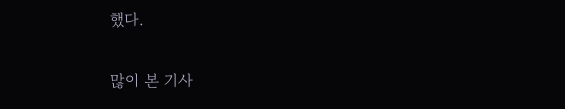했다.

많이 본 기사